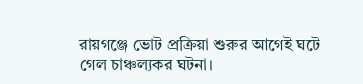রায়গঞ্জে ভোট প্রক্রিয়া শুরুর আগেই ঘটে গেল চাঞ্চল্যকর ঘটনা।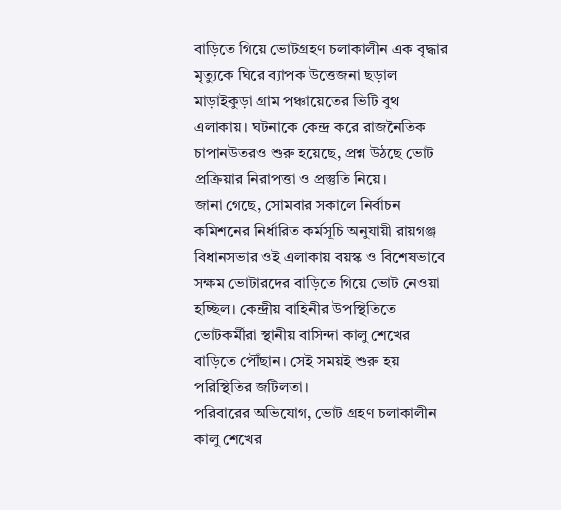বাড়িতে গিয়ে ভোটগ্রহণ চলাকালীন এক বৃদ্ধার মৃত্যুকে ঘিরে ব্যাপক উত্তেজনা ছড়াল মাড়াইকুড়া গ্রাম পঞ্চায়েতের ভিটি বুথ এলাকায়। ঘটনাকে কেন্দ্র করে রাজনৈতিক চাপানউতরও শুরু হয়েছে, প্রশ্ন উঠছে ভোট প্রক্রিয়ার নিরাপত্তা ও প্রস্তুতি নিয়ে।
জানা গেছে, সোমবার সকালে নির্বাচন কমিশনের নির্ধারিত কর্মসূচি অনুযায়ী রায়গঞ্জ বিধানসভার ওই এলাকায় বয়স্ক ও বিশেষভাবে সক্ষম ভোটারদের বাড়িতে গিয়ে ভোট নেওয়া হচ্ছিল। কেন্দ্রীয় বাহিনীর উপস্থিতিতে ভোটকর্মীরা স্থানীয় বাসিন্দা কালু শেখের বাড়িতে পৌঁছান। সেই সময়ই শুরু হয় পরিস্থিতির জটিলতা।
পরিবারের অভিযোগ, ভোট গ্রহণ চলাকালীন কালু শেখের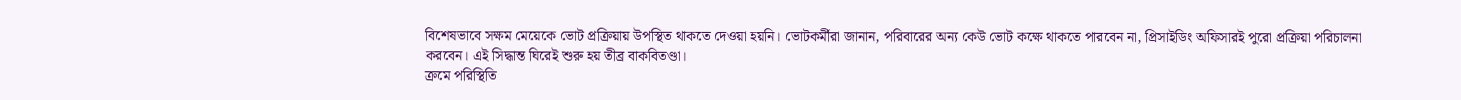বিশেষভাবে সক্ষম মেয়েকে ভোট প্রক্রিয়ায় উপস্থিত থাকতে দেওয়া হয়নি। ভোটকর্মীরা জানান, পরিবারের অন্য কেউ ভোট কক্ষে থাকতে পারবেন না, প্রিসাইডিং অফিসারই পুরো প্রক্রিয়া পরিচালনা করবেন। এই সিদ্ধান্ত ঘিরেই শুরু হয় তীব্র বাকবিতণ্ডা।
ক্রমে পরিস্থিতি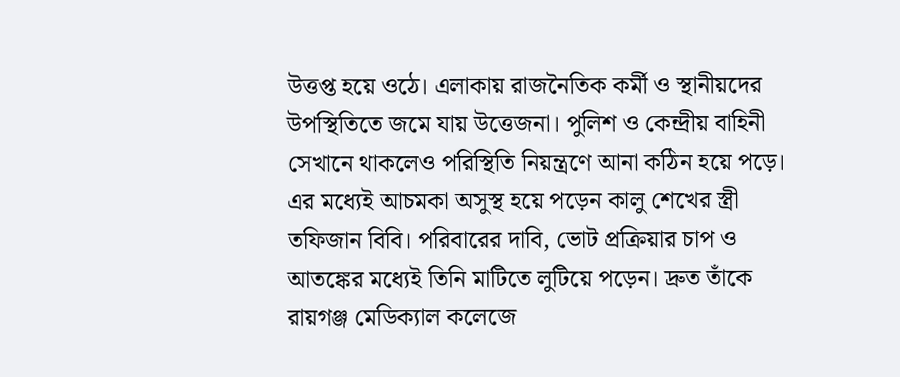উত্তপ্ত হয়ে ওঠে। এলাকায় রাজনৈতিক কর্মী ও স্থানীয়দের উপস্থিতিতে জমে যায় উত্তেজনা। পুলিশ ও কেন্দ্রীয় বাহিনী সেখানে থাকলেও পরিস্থিতি নিয়ন্ত্রণে আনা কঠিন হয়ে পড়ে।
এর মধ্যেই আচমকা অসুস্থ হয়ে পড়েন কালু শেখের স্ত্রী তফিজান বিবি। পরিবারের দাবি, ভোট প্রক্রিয়ার চাপ ও আতঙ্কের মধ্যেই তিনি মাটিতে লুটিয়ে পড়েন। দ্রুত তাঁকে রায়গঞ্জ মেডিক্যাল কলেজে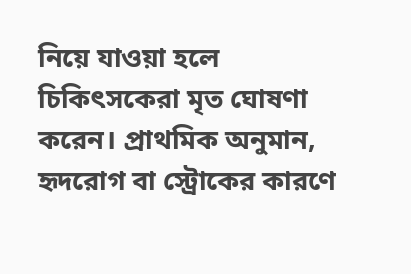নিয়ে যাওয়া হলে চিকিৎসকেরা মৃত ঘোষণা করেন। প্রাথমিক অনুমান, হৃদরোগ বা স্ট্রোকের কারণে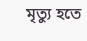মৃত্যু হতে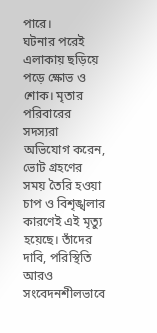পারে।
ঘটনার পরেই এলাকায় ছড়িয়ে পড়ে ক্ষোভ ও শোক। মৃতার পরিবারের সদস্যরা অভিযোগ করেন, ভোট গ্রহণের সময় তৈরি হওয়া চাপ ও বিশৃঙ্খলার কারণেই এই মৃত্যু হয়েছে। তাঁদের দাবি, পরিস্থিতি আরও সংবেদনশীলভাবে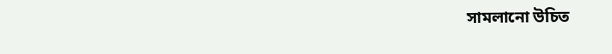সামলানো উচিত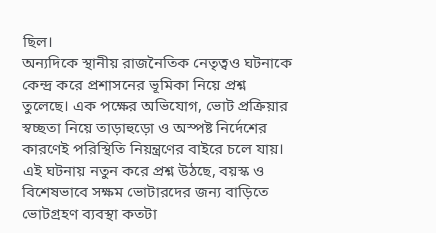ছিল।
অন্যদিকে স্থানীয় রাজনৈতিক নেতৃত্বও ঘটনাকে কেন্দ্র করে প্রশাসনের ভূমিকা নিয়ে প্রশ্ন তুলেছে। এক পক্ষের অভিযোগ, ভোট প্রক্রিয়ার স্বচ্ছতা নিয়ে তাড়াহুড়ো ও অস্পষ্ট নির্দেশের কারণেই পরিস্থিতি নিয়ন্ত্রণের বাইরে চলে যায়।
এই ঘটনায় নতুন করে প্রশ্ন উঠছে, বয়স্ক ও বিশেষভাবে সক্ষম ভোটারদের জন্য বাড়িতে ভোটগ্রহণ ব্যবস্থা কতটা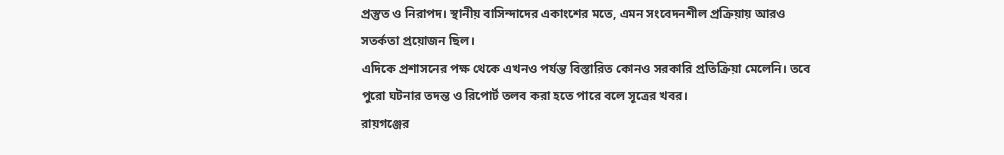প্রস্তুত ও নিরাপদ। স্থানীয় বাসিন্দাদের একাংশের মতে, এমন সংবেদনশীল প্রক্রিয়ায় আরও সতর্কতা প্রয়োজন ছিল।
এদিকে প্রশাসনের পক্ষ থেকে এখনও পর্যন্ত বিস্তারিত কোনও সরকারি প্রতিক্রিয়া মেলেনি। তবে পুরো ঘটনার তদন্ত ও রিপোর্ট তলব করা হতে পারে বলে সূত্রের খবর।
রায়গঞ্জের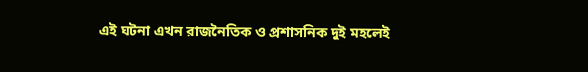এই ঘটনা এখন রাজনৈতিক ও প্রশাসনিক দুই মহলেই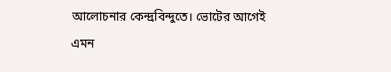আলোচনার কেন্দ্রবিন্দুতে। ভোটের আগেই এমন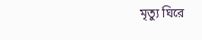মৃত্যু ঘিরে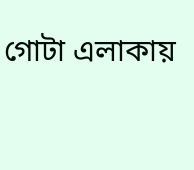গোটা এলাকায়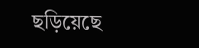ছড়িয়েছে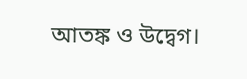আতঙ্ক ও উদ্বেগ।